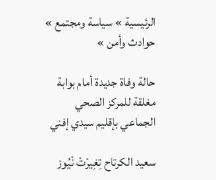الرئيسية » سياسة ومجتمع » حوادث وأمن »

حالة وفاة جديدة أمام بوابة مغلقة للمركز الصحي الجماعي بإقليم سيدي إفني

سعيد الكرتاح تِغِيرْتْ نْيُوز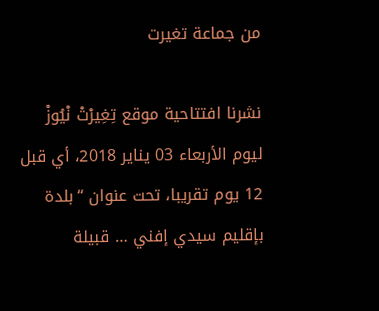من جماعة تغيرت

نشرنا افتتاحية موقع تِغِيرْتْ نْيُوزْ ليوم الأربعاء 03 يناير 2018، أي قبل 12 يوم تقريبا، تحت عنوان “بلدة بإقليم سيدي إفني … قبيلة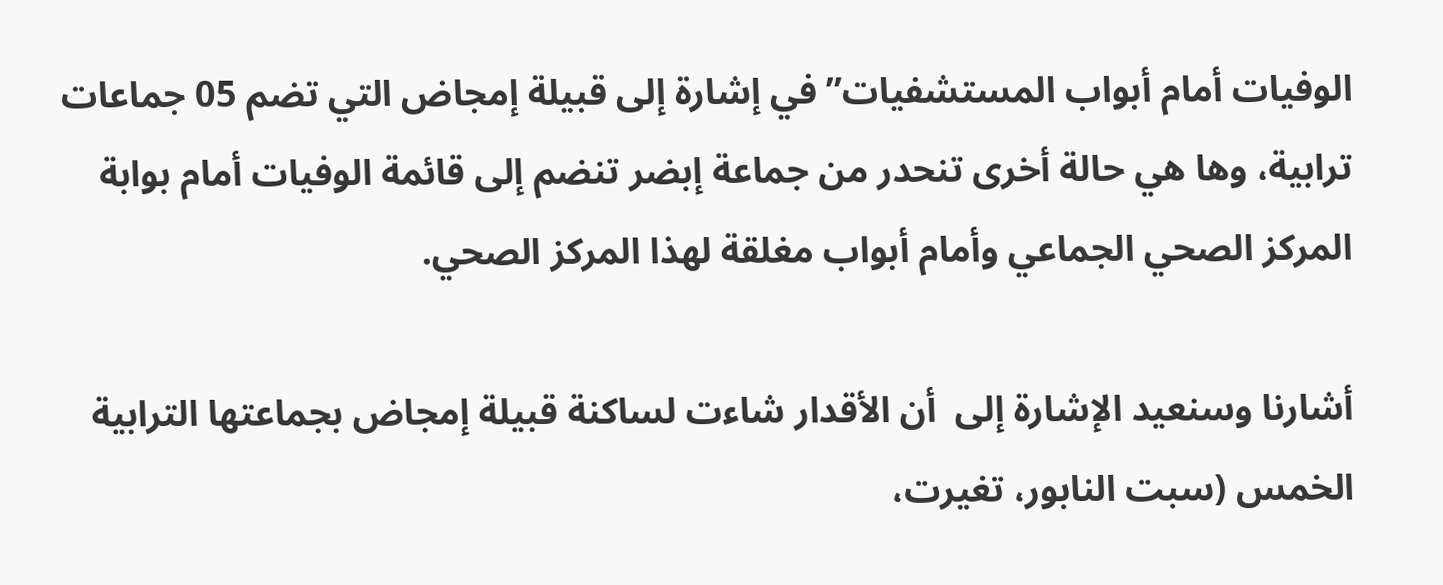الوفيات أمام أبواب المستشفيات” في إشارة إلى قبيلة إمجاض التي تضم 05 جماعات ترابية، وها هي حالة أخرى تنحدر من جماعة إبضر تنضم إلى قائمة الوفيات أمام بوابة المركز الصحي الجماعي وأمام أبواب مغلقة لهذا المركز الصحي.

أشارنا وسنعيد الإشارة إلى  أن الأقدار شاءت لساكنة قبيلة إمجاض بجماعتها الترابية الخمس (سبت النابور، تغيرت،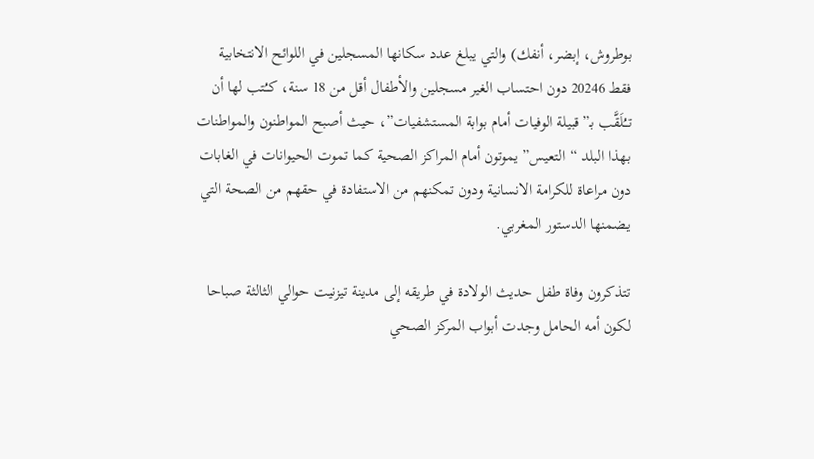بوطروش، إبضر، أنفك) والتي يبلغ عدد سكانها المسجلين في اللوائح الانتخابية فقط 20246 دون احتساب الغير مسجلين والأطفال أقل من 18 سنة، كــُتب لها أن تــُلَقَّب بـ”قبيلة الوفيات أمام بوابة المستشفيات”، حيث أصبح المواطنون والمواطنات بهذا البلد “التعيس” يموتون أمام المراكز الصحية كما تموت الحيوانات في الغابات دون مراعاة للكرامة الانسانية ودون تمكنهم من الاستفادة في حقهم من الصحة التي يـضمنها الدستور المغربي.

تتذكرون وفاة طفل حديث الولادة في طريقه إلى مدينة تيزنيت حوالي الثالثة صباحا لكون أمه الحامل وجدت أبواب المركز الصحي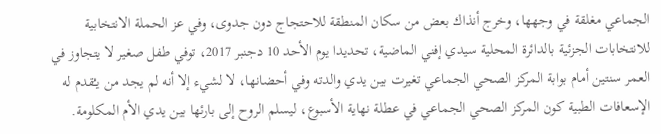الجماعي مغلقة في وجهها، وخرج أنذاك بعض من سكان المنطقة للاحتجاج دون جدوى، وفي عز الحملة الانتخابية للانتخابات الجزئية بالدائرة المحلية سيدي إفني الماضية، تحديدا يوم الأحد 10 دجنبر 2017، توفي طفل صغير لا يتجاوز في العمر سنتين أمام بوابة المركز الصحي الجماعي تغيرت بين يدي والدته وفي أحضانها، لا لشيء إلا أنه لم يجد من يـُقدم له الإسعافات الطبية كون المركز الصحي الجماعي في عطلة نهاية الأسبوع، ليسلم الروح إلى بارئها بين يدي الأم المكلومة.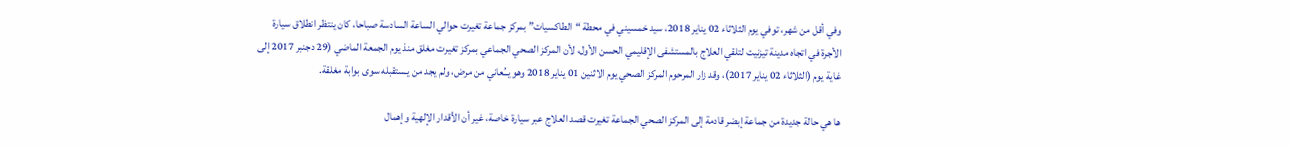وفي أقل من شهر، توفي يوم الثلاثاء 02 يناير 2018، سيد خمسيني في محطة “الطاكسيات” بمركز جماعة تغيرت حوالي الساعة السادسة صباحا، كان ينتظر انطلاق سيارة الأجرة في اتجاه مدينة تيزنيت لتلقي العلاج بالمستشفى الإقليمي الحسن الأول، لأن المركز الصحي الجماعي بمركز تغيرت مغلق منذ يوم الجمعة الماضي (29 دجنبر 2017 إلى غاية يوم (الثلاثاء 02 يناير 2017)، وقد زار المرحوم المركز الصحي يوم الاثنين 01 يناير 2018 وهو يــُعاني من مرض، ولم يجد من يـستقبله سوى بوابة مغلقة.

ها هي حالة جديدة من جماعة إبضر قادمة إلى المركز الصحي الجماعة تغيرت قصد العلاج عبر سيارة خاصة، غير أن الأقدار الإلهية وإهمال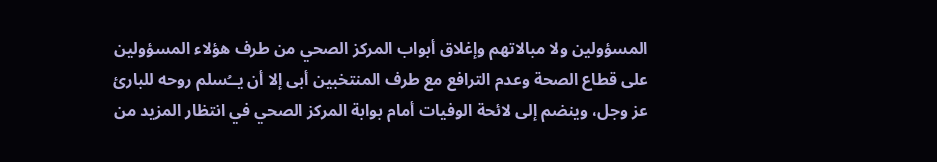المسؤولين ولا مبالاتهم وإغلاق أبواب المركز الصحي من طرف هؤلاء المسؤولين على قطاع الصحة وعدم الترافع مع طرف المنتخبين أبى إلا أن يــُسلم روحه للبارئ عز وجل، وينضم إلى لائحة الوفيات أمام بوابة المركز الصحي في انتظار المزيد من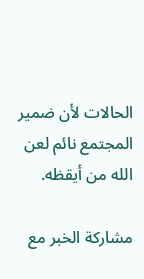الحالات لأن ضمير المجتمع نائم لعن الله من أيقظه.

مشاركة الخبر مع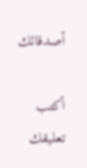أصدقائك

أكتب تعليقك